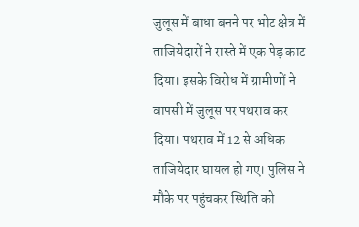जुलूस में बाधा बनने पर भोट क्षेत्र में ताजियेदारों ने रास्ते में एक पेड़ काट दिया। इसके विरोध में ग्रामीणों ने वापसी में जुलूस पर पथराव कर दिया। पथराव में 12 से अधिक ताजियेदार घायल हो गए। पुलिस ने मौके पर पहुंचकर स्थिति को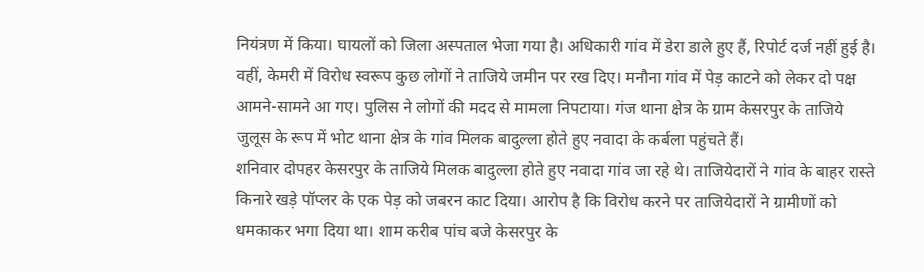नियंत्रण में किया। घायलों को जिला अस्पताल भेजा गया है। अधिकारी गांव में डेरा डाले हुए हैं, रिपोर्ट दर्ज नहीं हुई है।
वहीं, केमरी में विरोध स्वरूप कुछ लोगों ने ताजिये जमीन पर रख दिए। मनौना गांव में पेड़ काटने को लेकर दो पक्ष आमने-सामने आ गए। पुलिस ने लोगों की मदद से मामला निपटाया। गंज थाना क्षेत्र के ग्राम केसरपुर के ताजिये जुलूस के रूप में भोट थाना क्षेत्र के गांव मिलक बादुल्ला होते हुए नवादा के कर्बला पहुंचते हैं।
शनिवार दोपहर केसरपुर के ताजिये मिलक बादुल्ला होते हुए नवादा गांव जा रहे थे। ताजियेदारों ने गांव के बाहर रास्ते किनारे खड़े पॉप्लर के एक पेड़ को जबरन काट दिया। आरोप है कि विरोध करने पर ताजियेदारों ने ग्रामीणों को धमकाकर भगा दिया था। शाम करीब पांच बजे केसरपुर के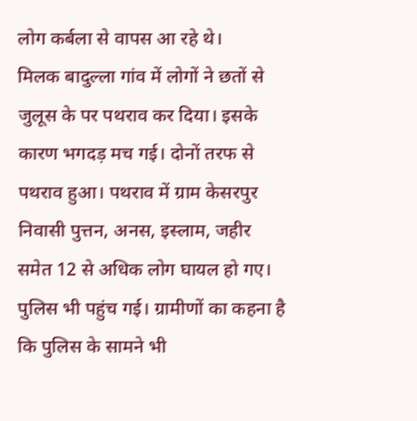लोग कर्बला से वापस आ रहे थे।
मिलक बादुल्ला गांव में लोगों ने छतों से जुलूस के पर पथराव कर दिया। इसके कारण भगदड़ मच गई। दोनों तरफ से पथराव हुआ। पथराव में ग्राम केसरपुर निवासी पुत्तन, अनस, इस्लाम, जहीर समेत 12 से अधिक लोग घायल हो गए। पुलिस भी पहुंच गई। ग्रामीणों का कहना है कि पुलिस के सामने भी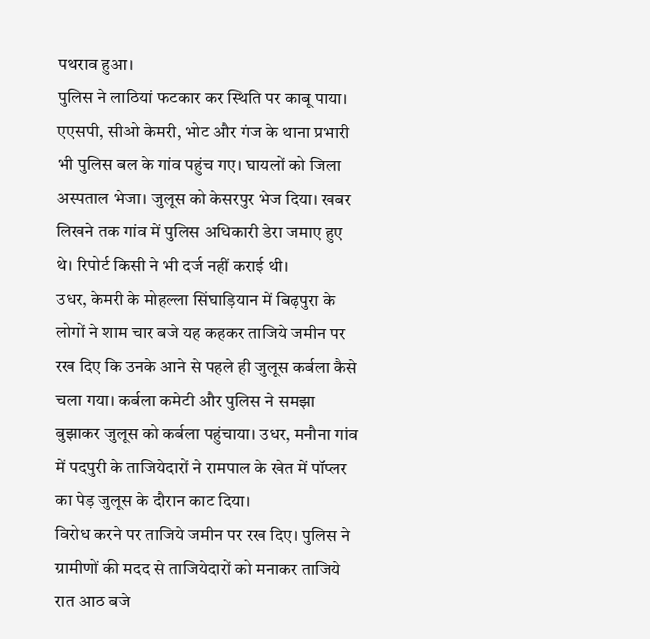पथराव हुआ।
पुलिस ने लाठियां फटकार कर स्थिति पर काबू पाया। एएसपी, सीओ केमरी, भोट और गंज के थाना प्रभारी भी पुलिस बल के गांव पहुंच गए। घायलों को जिला अस्पताल भेजा। जुलूस को केसरपुर भेज दिया। खबर लिखने तक गांव में पुलिस अधिकारी डेरा जमाए हुए थे। रिपोर्ट किसी ने भी दर्ज नहीं कराई थी।
उधर, केमरी के मोहल्ला सिंघाड़ियान में बिढ़पुरा के लोगों ने शाम चार बजे यह कहकर ताजिये जमीन पर रख दिए कि उनके आने से पहले ही जुलूस कर्बला कैसे चला गया। कर्बला कमेटी और पुलिस ने समझा बुझाकर जुलूस को कर्बला पहुंचाया। उधर, मनौना गांव में पदपुरी के ताजियेदारों ने रामपाल के खेत में पॉप्लर का पेड़ जुलूस के दौरान काट दिया।
विरोध करने पर ताजिये जमीन पर रख दिए। पुलिस ने ग्रामीणों की मदद से ताजियेदारों को मनाकर ताजिये रात आठ बजे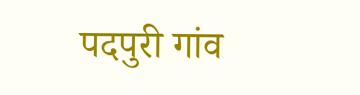पदपुरी गांव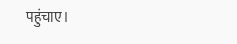पहुंचाए।